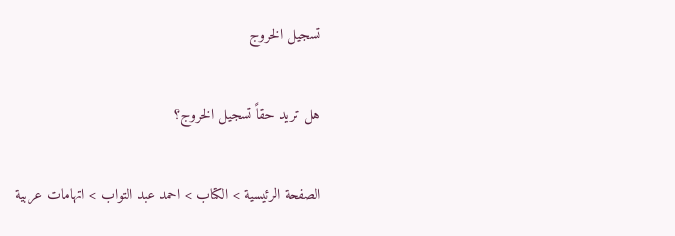تسجيل الخروج

هل تريد حقاً تسجيل الخروج؟

الصفحة الرئيسية > الكتاب > احمد عبد التواب > اتهامات عربية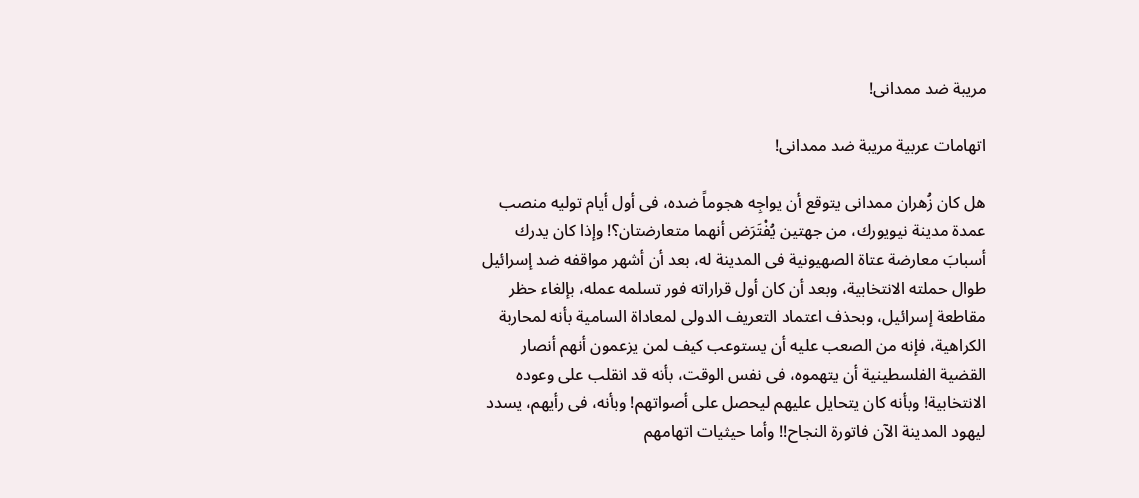مريبة ضد ممدانى!

اتهامات عربية مريبة ضد ممدانى!

هل كان زُهران ممدانى يتوقع أن يواجِه هجوماً ضده، فى أول أيام توليه منصب عمدة مدينة نيويورك، من جهتين يُفْتَرَض أنهما متعارضتان؟! وإذا كان يدرك أسبابَ معارضة عتاة الصهيونية فى المدينة له، بعد أن أشهر مواقفه ضد إسرائيل طوال حملته الانتخابية، وبعد أن كان أول قراراته فور تسلمه عمله، بإلغاء حظر مقاطعة إسرائيل، وبحذف اعتماد التعريف الدولى لمعاداة السامية بأنه لمحاربة الكراهية، فإنه من الصعب عليه أن يستوعب كيف لمن يزعمون أنهم أنصار القضية الفلسطينية أن يتهموه، فى نفس الوقت، بأنه قد انقلب على وعوده الانتخابية! وبأنه كان يتحايل عليهم ليحصل على أصواتهم! وبأنه، فى رأيهم، يسدد ليهود المدينة الآن فاتورة النجاح!! وأما حيثيات اتهامهم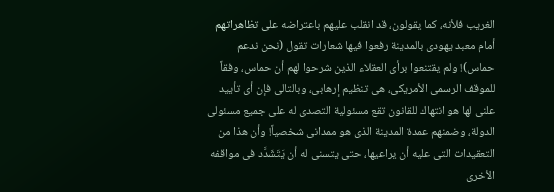الغريب فلأنه، كما يقولون، قد انقلب عليهم باعتراضه على تظاهراتهم أمام معبد يهودى بالمدينة رفعوا فيها شعارات تقول (نحن ندعم حماس)! ولم يقتنعوا برأى العقلاء الذين شرحوا لهم أن حماس، وفقاً للموقف الرسمى الأمريكى، هى تنظيم إرهابى، وبالتالى فإن أى تأييد علنى لها هو انتهاك للقانون تقع مسئولية التصدى له على جميع مسئولى الدولة، وضمنهم عمدة المدينة الذى هو ممدانى شخصياً! وأن هذا من التعقيدات التى عليه أن يراعيها، حتى يتسنى له أن يَتَشَدَّد فى مواقفه الأخرى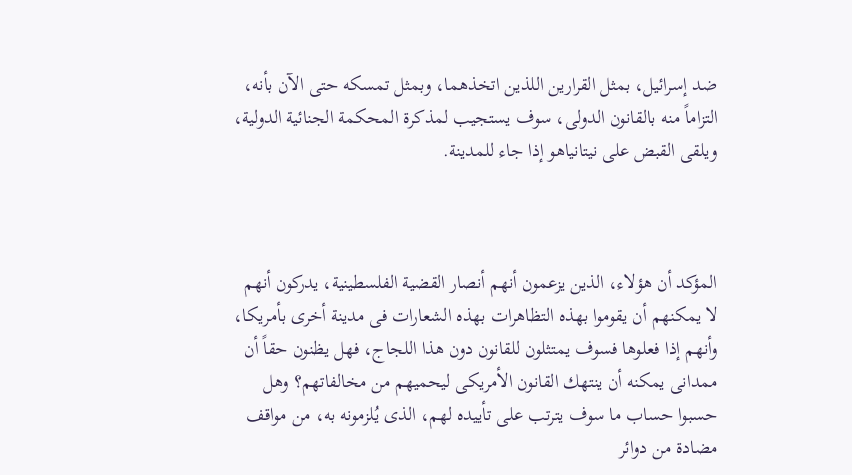ضد إسرائيل، بمثل القرارين اللذين اتخذهما، وبمثل تمسكه حتى الآن بأنه، التزاماً منه بالقانون الدولى، سوف يستجيب لمذكرة المحكمة الجنائية الدولية، ويلقى القبض على نيتانياهو إذا جاء للمدينة.



المؤكد أن هؤلاء، الذين يزعمون أنهم أنصار القضية الفلسطينية، يدركون أنهم لا يمكنهم أن يقوموا بهذه التظاهرات بهذه الشعارات فى مدينة أخرى بأمريكا، وأنهم إذا فعلوها فسوف يمتثلون للقانون دون هذا اللجاج، فهل يظنون حقاً أن ممدانى يمكنه أن ينتهك القانون الأمريكى ليحميهم من مخالفاتهم؟ وهل حسبوا حساب ما سوف يترتب على تأييده لهم، الذى يُلزمونه به، من مواقف مضادة من دوائر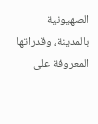الصهيونية بالمدينة، وقدراتها المعروفة على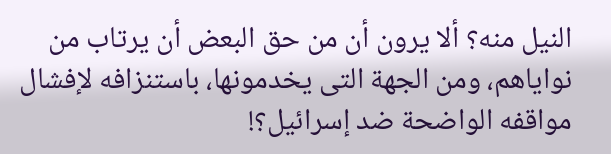النيل منه؟ ألا يرون أن من حق البعض أن يرتاب من نواياهم، ومن الجهة التى يخدمونها، باستنزافه لإفشال مواقفه الواضحة ضد إسرائيل؟!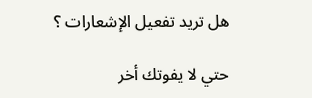هل تريد تفعيل الإشعارات ؟

حتي لا يفوتك أخر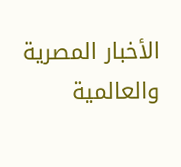الأخبار المصرية والعالمية